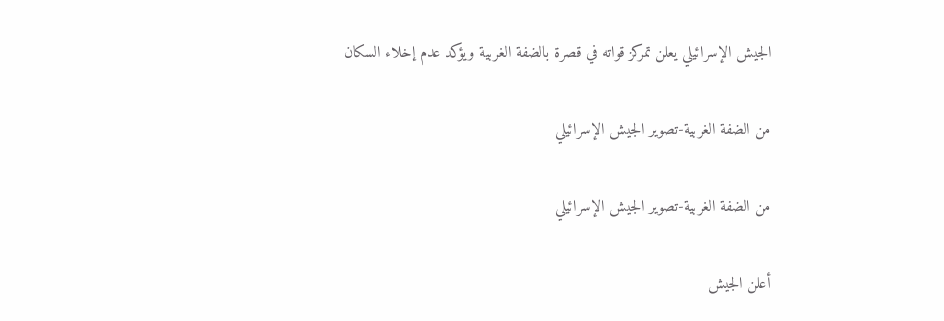الجيش الإسرائيلي يعلن تمركز قواته في قصرة بالضفة الغربية ويؤكد عدم إخلاء السكان

من الضفة الغربية-تصوير الجيش الإسرائيلي

من الضفة الغربية-تصوير الجيش الإسرائيلي

أعلن الجيش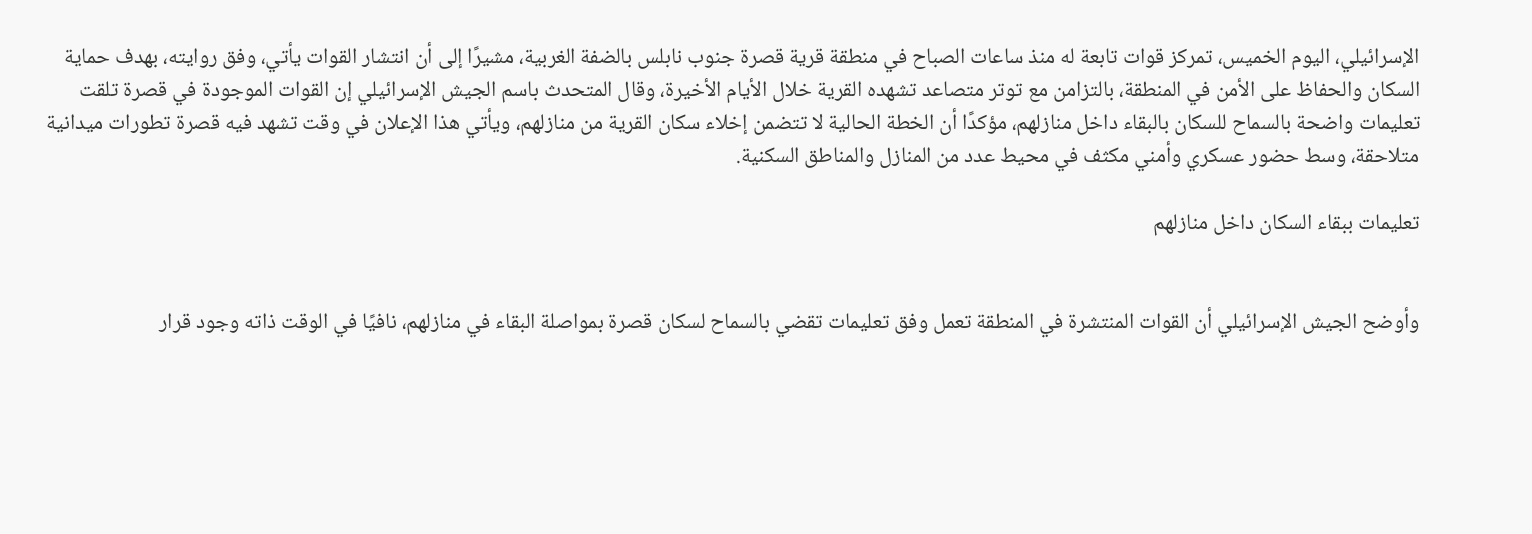الإسرائيلي، اليوم الخميس، تمركز قوات تابعة له منذ ساعات الصباح في منطقة قرية قصرة جنوب نابلس بالضفة الغربية، مشيرًا إلى أن انتشار القوات يأتي، وفق روايته، بهدف حماية السكان والحفاظ على الأمن في المنطقة، بالتزامن مع توتر متصاعد تشهده القرية خلال الأيام الأخيرة، وقال المتحدث باسم الجيش الإسرائيلي إن القوات الموجودة في قصرة تلقت تعليمات واضحة بالسماح للسكان بالبقاء داخل منازلهم، مؤكدًا أن الخطة الحالية لا تتضمن إخلاء سكان القرية من منازلهم، ويأتي هذا الإعلان في وقت تشهد فيه قصرة تطورات ميدانية متلاحقة، وسط حضور عسكري وأمني مكثف في محيط عدد من المنازل والمناطق السكنية.

تعليمات ببقاء السكان داخل منازلهم


وأوضح الجيش الإسرائيلي أن القوات المنتشرة في المنطقة تعمل وفق تعليمات تقضي بالسماح لسكان قصرة بمواصلة البقاء في منازلهم، نافيًا في الوقت ذاته وجود قرار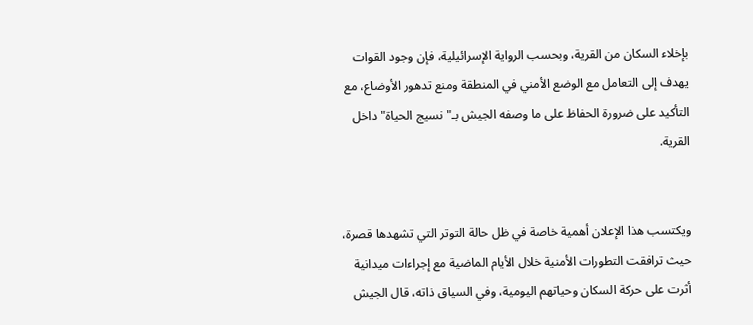بإخلاء السكان من القرية، وبحسب الرواية الإسرائيلية، فإن وجود القوات يهدف إلى التعامل مع الوضع الأمني في المنطقة ومنع تدهور الأوضاع، مع التأكيد على ضرورة الحفاظ على ما وصفه الجيش بـ"نسيج الحياة" داخل القرية.


ويكتسب هذا الإعلان أهمية خاصة في ظل حالة التوتر التي تشهدها قصرة، حيث ترافقت التطورات الأمنية خلال الأيام الماضية مع إجراءات ميدانية أثرت على حركة السكان وحياتهم اليومية، وفي السياق ذاته، قال الجيش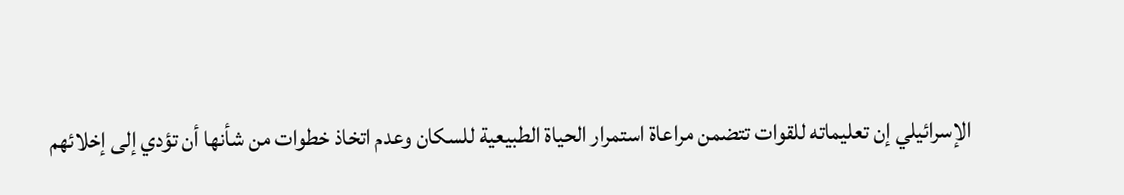الإسرائيلي إن تعليماته للقوات تتضمن مراعاة استمرار الحياة الطبيعية للسكان وعدم اتخاذ خطوات من شأنها أن تؤدي إلى إخلائهم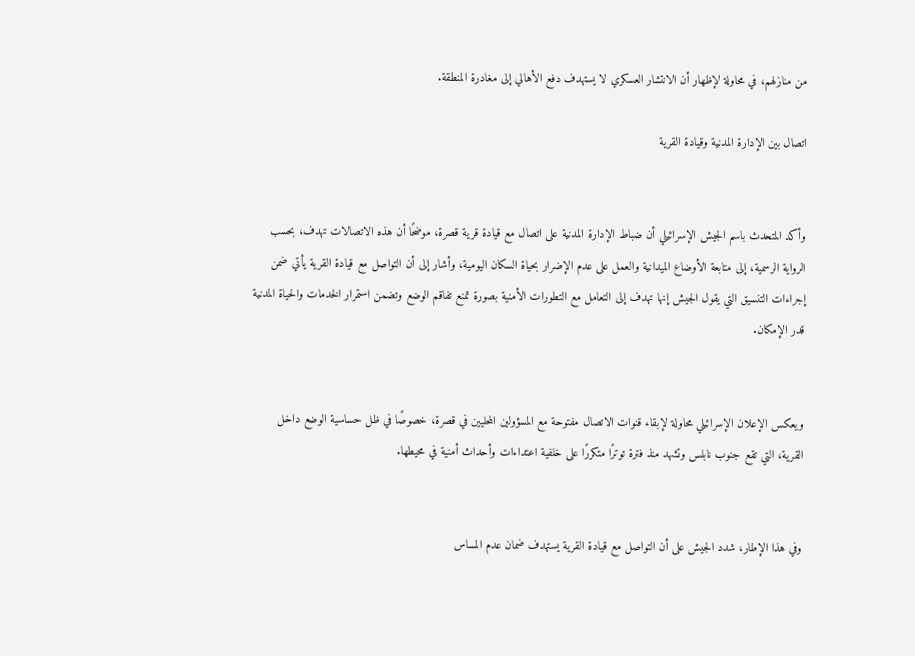من منازلهم، في محاولة لإظهار أن الانتشار العسكري لا يستهدف دفع الأهالي إلى مغادرة المنطقة.

اتصال بين الإدارة المدنية وقيادة القرية


وأكد المتحدث باسم الجيش الإسرائيلي أن ضباط الإدارة المدنية على اتصال مع قيادة قرية قصرة، موضحًا أن هذه الاتصالات تهدف، بحسب الرواية الرسمية، إلى متابعة الأوضاع الميدانية والعمل على عدم الإضرار بحياة السكان اليومية، وأشار إلى أن التواصل مع قيادة القرية يأتي ضمن إجراءات التنسيق التي يقول الجيش إنها تهدف إلى التعامل مع التطورات الأمنية بصورة تمنع تفاقم الوضع وتضمن استمرار الخدمات والحياة المدنية قدر الإمكان.


ويعكس الإعلان الإسرائيلي محاولة لإبقاء قنوات الاتصال مفتوحة مع المسؤولين المحليين في قصرة، خصوصًا في ظل حساسية الوضع داخل القرية، التي تقع جنوب نابلس وتشهد منذ فترة توترًا متكررًا على خلفية اعتداءات وأحداث أمنية في محيطها.


وفي هذا الإطار، شدد الجيش على أن التواصل مع قيادة القرية يستهدف ضمان عدم المساس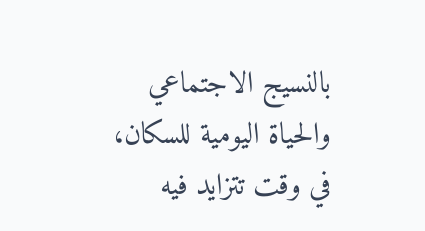بالنسيج الاجتماعي والحياة اليومية للسكان، في وقت تتزايد فيه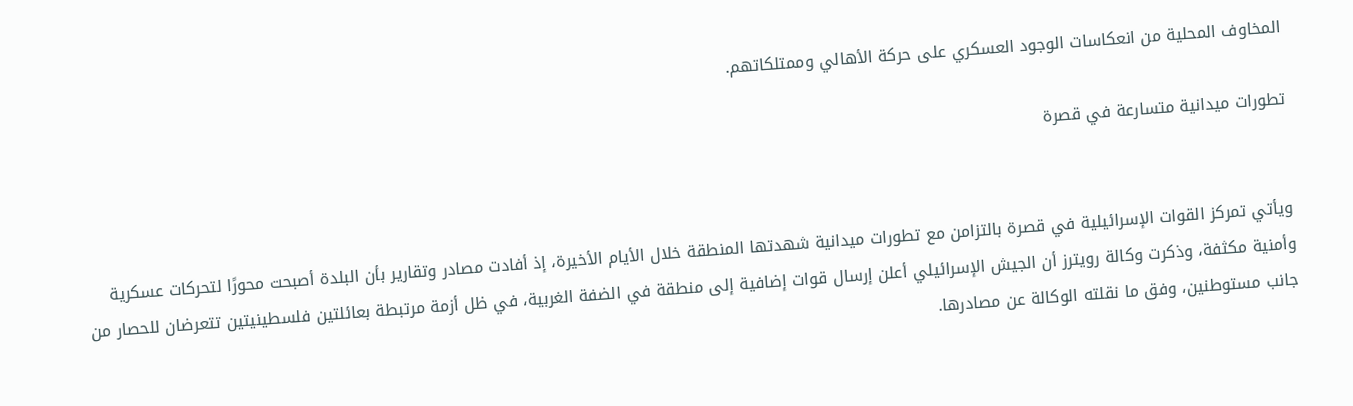المخاوف المحلية من انعكاسات الوجود العسكري على حركة الأهالي وممتلكاتهم.

تطورات ميدانية متسارعة في قصرة


ويأتي تمركز القوات الإسرائيلية في قصرة بالتزامن مع تطورات ميدانية شهدتها المنطقة خلال الأيام الأخيرة، إذ أفادت مصادر وتقارير بأن البلدة أصبحت محورًا لتحركات عسكرية وأمنية مكثفة، وذكرت وكالة رويترز أن الجيش الإسرائيلي أعلن إرسال قوات إضافية إلى منطقة في الضفة الغربية، في ظل أزمة مرتبطة بعائلتين فلسطينيتين تتعرضان للحصار من جانب مستوطنين، وفق ما نقلته الوكالة عن مصادرها.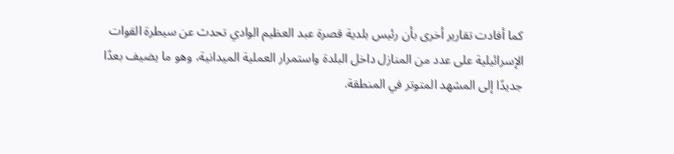كما أفادت تقارير أخرى بأن رئيس بلدية قصرة عبد العظيم الوادي تحدث عن سيطرة القوات الإسرائيلية على عدد من المنازل داخل البلدة واستمرار العملية الميدانية، وهو ما يضيف بعدًا جديدًا إلى المشهد المتوتر في المنطقة.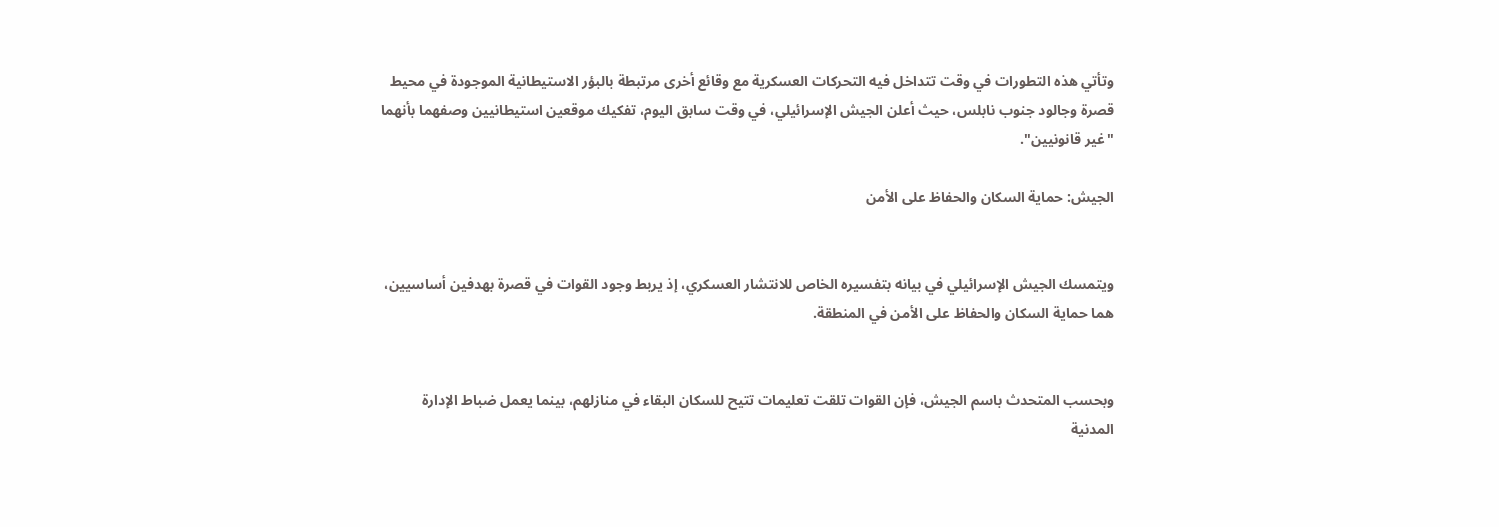وتأتي هذه التطورات في وقت تتداخل فيه التحركات العسكرية مع وقائع أخرى مرتبطة بالبؤر الاستيطانية الموجودة في محيط قصرة وجالود جنوب نابلس، حيث أعلن الجيش الإسرائيلي، في وقت سابق اليوم، تفكيك موقعين استيطانيين وصفهما بأنهما "غير قانونيين".

الجيش: حماية السكان والحفاظ على الأمن


ويتمسك الجيش الإسرائيلي في بيانه بتفسيره الخاص للانتشار العسكري، إذ يربط وجود القوات في قصرة بهدفين أساسيين، هما حماية السكان والحفاظ على الأمن في المنطقة.


وبحسب المتحدث باسم الجيش، فإن القوات تلقت تعليمات تتيح للسكان البقاء في منازلهم، بينما يعمل ضباط الإدارة المدنية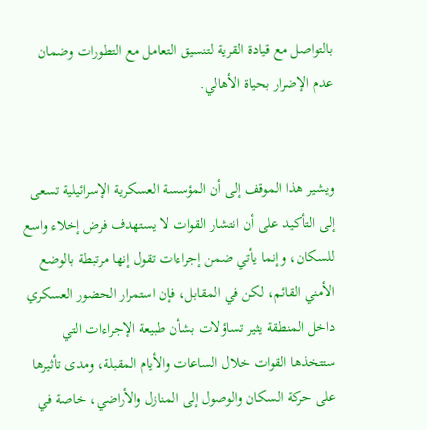بالتواصل مع قيادة القرية لتنسيق التعامل مع التطورات وضمان عدم الإضرار بحياة الأهالي.


ويشير هذا الموقف إلى أن المؤسسة العسكرية الإسرائيلية تسعى إلى التأكيد على أن انتشار القوات لا يستهدف فرض إخلاء واسع للسكان، وإنما يأتي ضمن إجراءات تقول إنها مرتبطة بالوضع الأمني القائم، لكن في المقابل، فإن استمرار الحضور العسكري داخل المنطقة يثير تساؤلات بشأن طبيعة الإجراءات التي ستتخذها القوات خلال الساعات والأيام المقبلة، ومدى تأثيرها على حركة السكان والوصول إلى المنازل والأراضي، خاصة في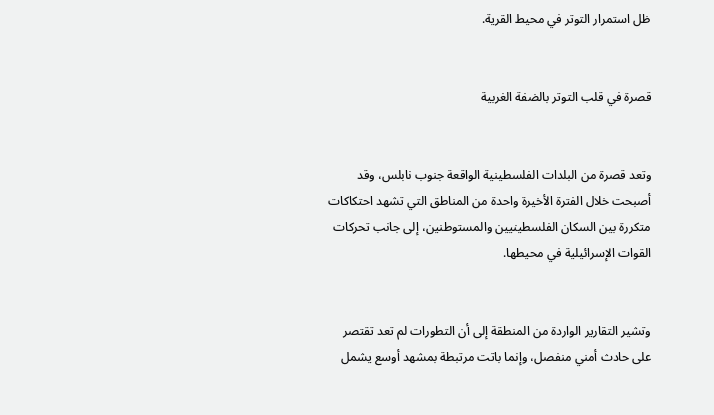ظل استمرار التوتر في محيط القرية.


قصرة في قلب التوتر بالضفة الغربية


وتعد قصرة من البلدات الفلسطينية الواقعة جنوب نابلس، وقد أصبحت خلال الفترة الأخيرة واحدة من المناطق التي تشهد احتكاكات متكررة بين السكان الفلسطينيين والمستوطنين، إلى جانب تحركات القوات الإسرائيلية في محيطها.


وتشير التقارير الواردة من المنطقة إلى أن التطورات لم تعد تقتصر على حادث أمني منفصل، وإنما باتت مرتبطة بمشهد أوسع يشمل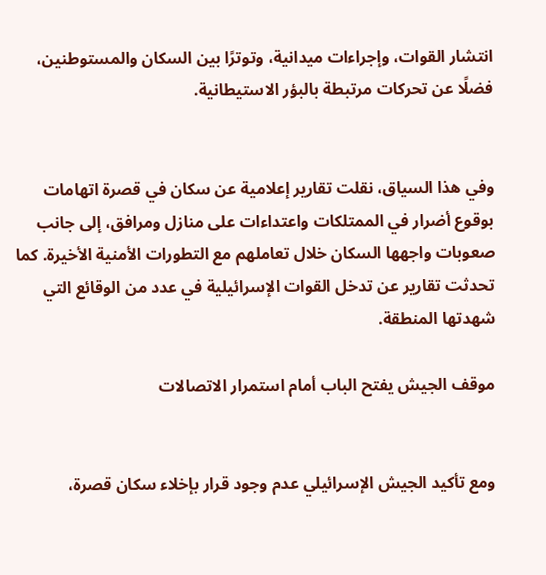انتشار القوات، وإجراءات ميدانية، وتوترًا بين السكان والمستوطنين، فضلًا عن تحركات مرتبطة بالبؤر الاستيطانية.


وفي هذا السياق، نقلت تقارير إعلامية عن سكان في قصرة اتهامات بوقوع أضرار في الممتلكات واعتداءات على منازل ومرافق، إلى جانب صعوبات واجهها السكان خلال تعاملهم مع التطورات الأمنية الأخيرة. كما تحدثت تقارير عن تدخل القوات الإسرائيلية في عدد من الوقائع التي شهدتها المنطقة.

موقف الجيش يفتح الباب أمام استمرار الاتصالات


ومع تأكيد الجيش الإسرائيلي عدم وجود قرار بإخلاء سكان قصرة،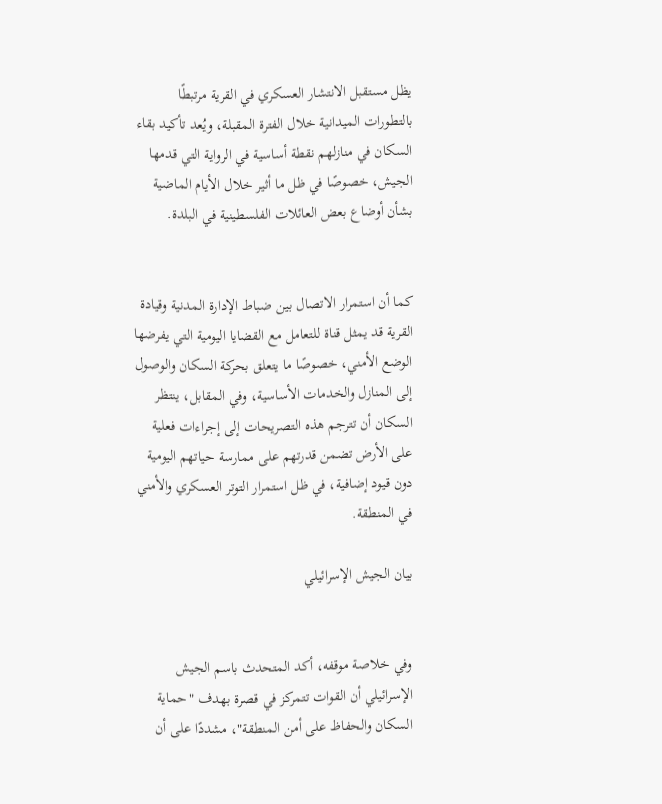يظل مستقبل الانتشار العسكري في القرية مرتبطًا بالتطورات الميدانية خلال الفترة المقبلة، ويُعد تأكيد بقاء السكان في منازلهم نقطة أساسية في الرواية التي قدمها الجيش، خصوصًا في ظل ما أثير خلال الأيام الماضية بشأن أوضاع بعض العائلات الفلسطينية في البلدة.


كما أن استمرار الاتصال بين ضباط الإدارة المدنية وقيادة القرية قد يمثل قناة للتعامل مع القضايا اليومية التي يفرضها الوضع الأمني، خصوصًا ما يتعلق بحركة السكان والوصول إلى المنازل والخدمات الأساسية، وفي المقابل، ينتظر السكان أن تترجم هذه التصريحات إلى إجراءات فعلية على الأرض تضمن قدرتهم على ممارسة حياتهم اليومية دون قيود إضافية، في ظل استمرار التوتر العسكري والأمني في المنطقة.

بيان الجيش الإسرائيلي


وفي خلاصة موقفه، أكد المتحدث باسم الجيش الإسرائيلي أن القوات تتمركز في قصرة بهدف "حماية السكان والحفاظ على أمن المنطقة"، مشددًا على أن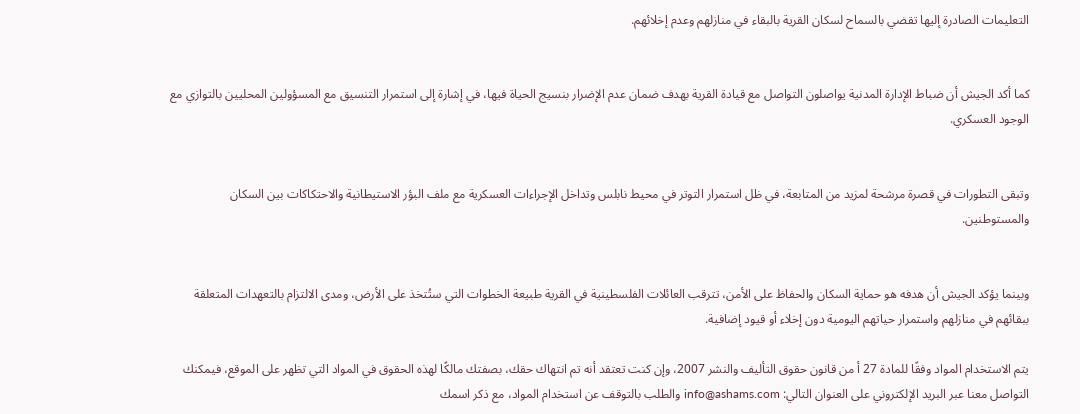التعليمات الصادرة إليها تقضي بالسماح لسكان القرية بالبقاء في منازلهم وعدم إخلائهم.


كما أكد الجيش أن ضباط الإدارة المدنية يواصلون التواصل مع قيادة القرية بهدف ضمان عدم الإضرار بنسيج الحياة فيها، في إشارة إلى استمرار التنسيق مع المسؤولين المحليين بالتوازي مع الوجود العسكري.


وتبقى التطورات في قصرة مرشحة لمزيد من المتابعة، في ظل استمرار التوتر في محيط نابلس وتداخل الإجراءات العسكرية مع ملف البؤر الاستيطانية والاحتكاكات بين السكان والمستوطنين.


وبينما يؤكد الجيش أن هدفه هو حماية السكان والحفاظ على الأمن، تترقب العائلات الفلسطينية في القرية طبيعة الخطوات التي ستُتخذ على الأرض، ومدى الالتزام بالتعهدات المتعلقة ببقائهم في منازلهم واستمرار حياتهم اليومية دون إخلاء أو قيود إضافية.

يتم الاستخدام المواد وفقًا للمادة 27 أ من قانون حقوق التأليف والنشر 2007، وإن كنت تعتقد أنه تم انتهاك حقك، بصفتك مالكًا لهذه الحقوق في المواد التي تظهر على الموقع، فيمكنك التواصل معنا عبر البريد الإلكتروني على العنوان التالي: info@ashams.com والطلب بالتوقف عن استخدام المواد، مع ذكر اسمك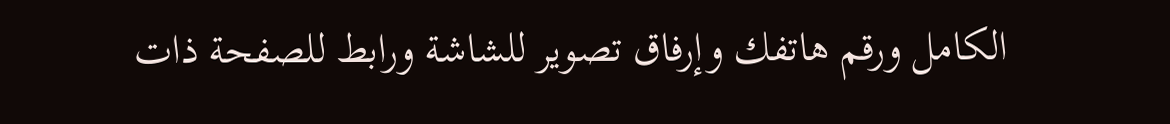الكامل ورقم هاتفك وإرفاق تصوير للشاشة ورابط للصفحة ذات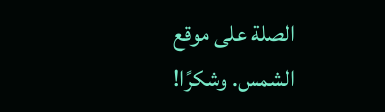الصلة على موقع الشمس. وشكرًا!